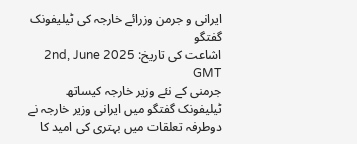ایرانی و جرمن وزرائے خارجہ کی ٹیلیفونک گفتگو
اشاعت کی تاریخ: 2nd, June 2025 GMT
جرمنی کے نئے وزیر خارجہ کیساتھ ٹیلیفونک گفتگو میں ایرانی وزیر خارجہ نے دوطرفہ تعلقات میں بہتری کی امید کا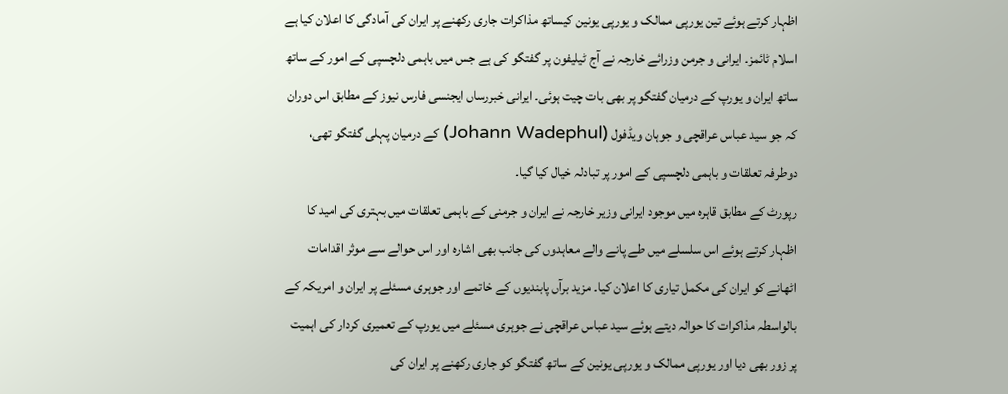اظہار کرتے ہوئے تین یورپی ممالک و یورپی یونین کیساتھ مذاکرات جاری رکھنے پر ایران کی آمادگی کا اعلان کیا ہے اسلام ٹائمز۔ ایرانی و جرمن وزرائے خارجہ نے آج ٹیلیفون پر گفتگو کی ہے جس میں باہمی دلچسپی کے امور کے ساتھ ساتھ ایران و یورپ کے درمیان گفتگو پر بھی بات چیت ہوئی۔ ایرانی خبررساں ایجنسی فارس نیوز کے مطابق اس دوران کہ جو سید عباس عراقچی و جوہان ویڈفول (Johann Wadephul) کے درمیان پہلی گفتگو تھی، دوطرفہ تعلقات و باہمی دلچسپی کے امور پر تبادلہ خیال کیا گیا۔
رپورٹ کے مطابق قاہرہ میں موجود ایرانی وزیر خارجہ نے ایران و جرمنی کے باہمی تعلقات میں بہتری کی امید کا اظہار کرتے ہوئے اس سلسلے میں طے پانے والے معاہدوں کی جانب بھی اشارہ اور اس حوالے سے موثر اقدامات اٹھانے کو ایران کی مکمل تیاری کا اعلان کیا۔ مزید برآں پابندیوں کے خاتمے اور جوہری مسئلے پر ایران و امریکہ کے بالواسطہ مذاکرات کا حوالہ دیتے ہوئے سید عباس عراقچی نے جوہری مسئلے میں یورپ کے تعمیری کردار کی اہمیت پر زور بھی دیا اور یورپی ممالک و یورپی یونین کے ساتھ گفتگو کو جاری رکھنے پر ایران کی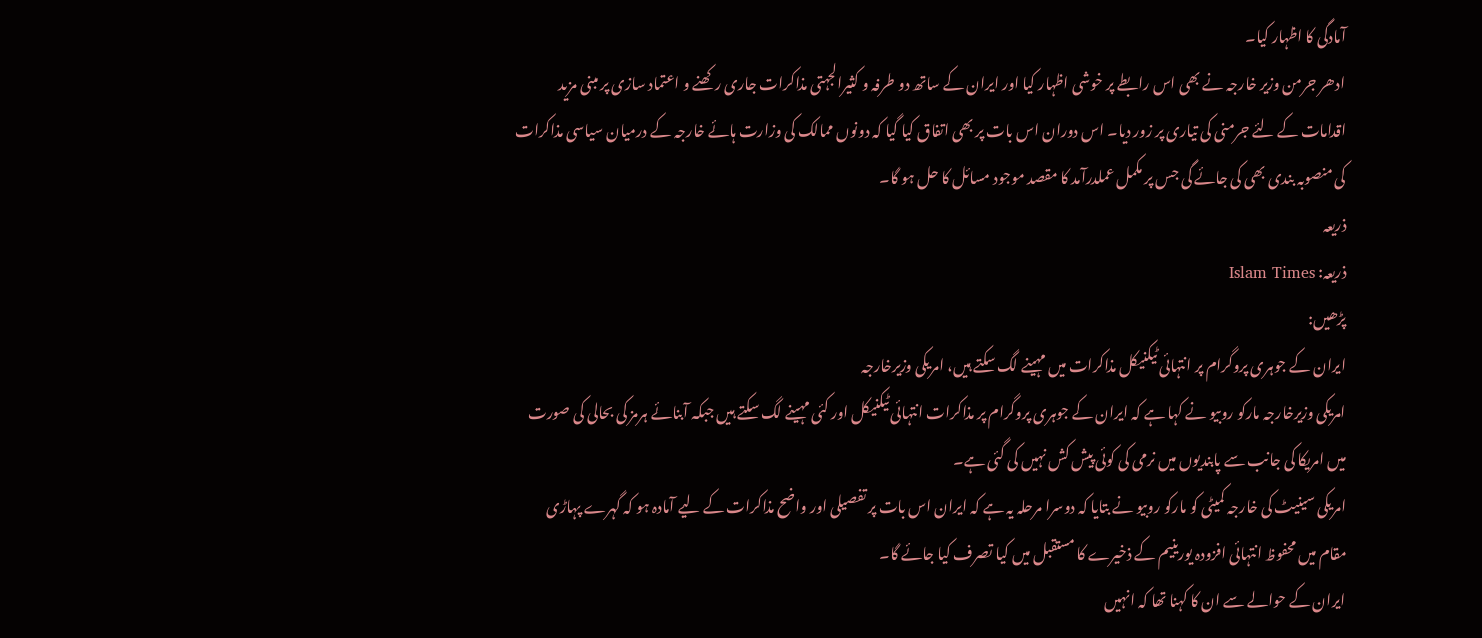آمادگی کا اظہار کیا۔
ادھر جرمن وزیر خارجہ نے بھی اس رابطے پر خوشی اظہار کیا اور ایران کے ساتھ دو طرفہ و کثیرالجہتی مذاکرات جاری رکھنے و اعتماد سازی پر مبنی مزید اقدامات کے لئے جرمنی کی تیاری پر زور دیا۔ اس دوران اس بات پر بھی اتفاق کیا گیا کہ دونوں ممالک کی وزارت ہائے خارجہ کے درمیان سیاسی مذاکرات کی منصوبہ بندی بھی کی جائے گی جس پر مکمل عملدرآمد کا مقصد موجود مسائل کا حل ہو گا۔
ذریعہ
ذریعہ: Islam Times
پڑھیں:
ایران کے جوہری پروگرام پر انتہائی ٹیکنیکل مذاکرات میں مہینے لگ سکتے ہیں، امریکی وزیرخارجہ
امریکی وزیرخارجہ مارکو روبیو نے کہا ہے کہ ایران کے جوہری پروگرام پر مذاکرات انتہائی ٹیکنیکل اور کئی مہینے لگ سکتے ہیں جبکہ آبنائے ہرمز کی بحالی کی صورت میں امریکا کی جانب سے پابندیوں میں نرمی کی کوئی پیش کش نہیں کی گئی ہے۔
امریکی سینیٹ کی خارجہ کمیٹی کو مارکو روبیو نے بتایا کہ دوسرا مرحلہ یہ ہے کہ ایران اس بات پر تفصیلی اور واضح مذاکرات کے لیے آمادہ ہو کہ گہرے پہاڑی مقام میں محفوظ انتہائی افزودہ یورینیم کے ذخیرے کا مستقبل میں کیا تصرف کیا جائے گا۔
ایران کے حوالے سے ان کا کہنا تھا کہ انہیں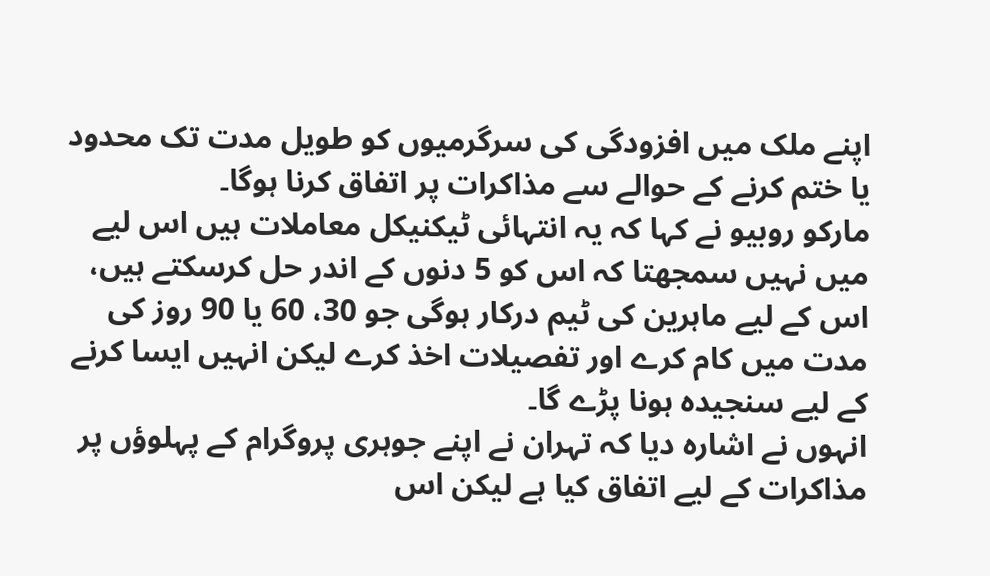اپنے ملک میں افزودگی کی سرگرمیوں کو طویل مدت تک محدود یا ختم کرنے کے حوالے سے مذاکرات پر اتفاق کرنا ہوگا۔
مارکو روبیو نے کہا کہ یہ انتہائی ٹیکنیکل معاملات ہیں اس لیے میں نہیں سمجھتا کہ اس کو 5 دنوں کے اندر حل کرسکتے ہیں، اس کے لیے ماہرین کی ٹیم درکار ہوگی جو 30، 60 یا 90 روز کی مدت میں کام کرے اور تفصیلات اخذ کرے لیکن انہیں ایسا کرنے کے لیے سنجیدہ ہونا پڑے گا۔
انہوں نے اشارہ دیا کہ تہران نے اپنے جوہری پروگرام کے پہلوؤں پر مذاکرات کے لیے اتفاق کیا ہے لیکن اس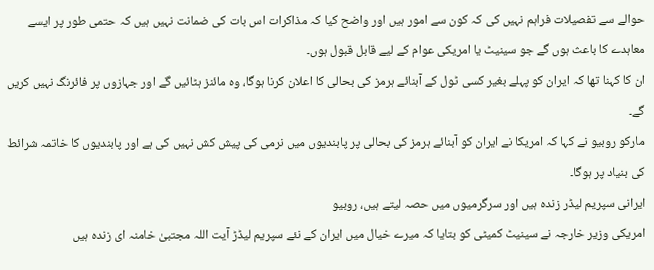حوالے سے تفصیلات فراہم نہیں کی کہ کون سے امور ہیں اور واضح کیا کہ مذاکرات اس بات کی ضمانت نہیں ہیں کہ حتمی طور پر ایسے معاہدے کا باعث ہوں گے جو سینیٹ یا امریکی عوام کے لیے قابل قبول ہوں۔
ان کا کہنا تھا کہ ایران کو پہلے بغیر کسی ٹول کے آبنائے ہرمز کی بحالی کا اعلان کرنا ہوگا، وہ مائنز ہٹائیں گے اور جہازوں پر فائرنگ نہیں کریں گے۔
مارکو روبیو نے کہا کہ امریکا نے ایران کو آبنائے ہرمز کی بحالی پر پابندیوں میں نرمی کی پیش کش نہیں کی ہے اور پابندیوں کا خاتمہ شرائط کی بنیاد پر ہوگا۔
ایرانی سپریم لیڈر زندہ ہیں اور سرگرمیوں میں حصہ لیتے ہیں، روبیو
امریکی وزیر خارجہ نے سینیٹ کمیٹی کو بتایا کہ میرے خیال میں ایران کے نئے سپریم لیڈڑ آیت اللہ مجتبیٰ خامنہ ای زندہ ہیں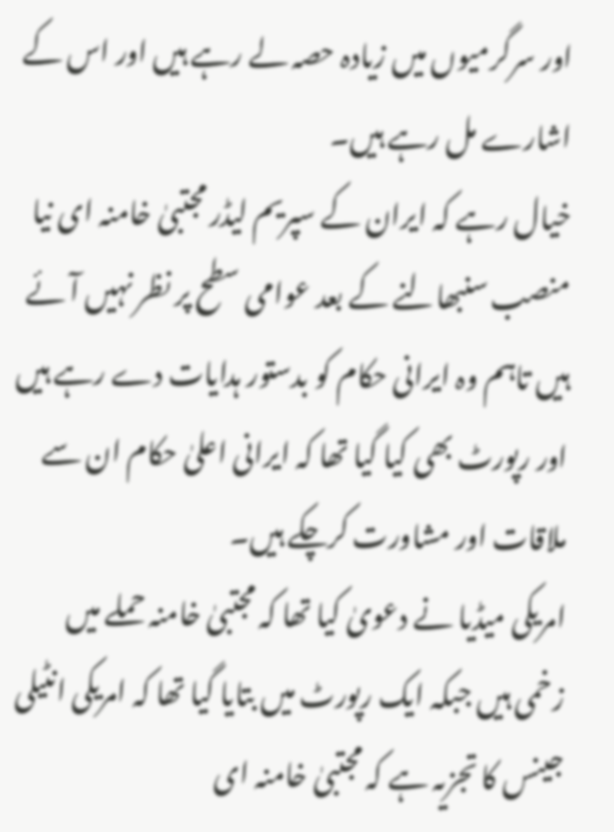اور سرگرمیوں میں زیادہ حصہ لے رہے ہیں اور اس کے اشارے مل رہے ہیں۔
خیال رہے کہ ایران کے سپریم لیڈر مجتبیٰ خامنہ ای نیا منصب سنبھالنے کے بعد عوامی سطح پر نظر نہیں آئے ہیں تاہم وہ ایرانی حکام کو بدستور ہدایات دے رہے ہیں اور رپورٹ بھی کیا گیا تھا کہ ایرانی اعلیٰ حکام ان سے ملاقات اور مشاورت کرچکے ہیں۔
امریکی میڈیا نے دعویٰ کیا تھا کہ مجتبیٰ خامنہ حملے میں زخمی ہیں جبکہ ایک رپورٹ میں بتایا گیا تھا کہ امریکی انٹیلی جینس کا تجزیہ ہے کہ مجتبیٰ خامنہ ای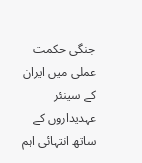جنگی حکمت عملی میں ایران کے سینئر عہدیداروں کے ساتھ انتہائی اہم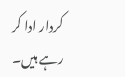کردار ادا کر رہے ہیں۔